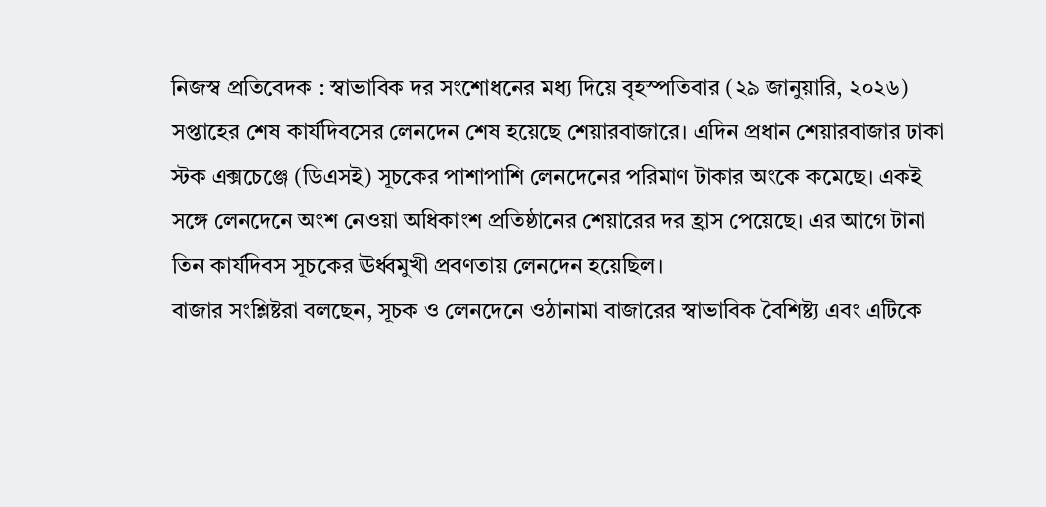নিজস্ব প্রতিবেদক : স্বাভাবিক দর সংশোধনের মধ্য দিয়ে বৃহস্পতিবার (২৯ জানুয়ারি, ২০২৬) সপ্তাহের শেষ কার্যদিবসের লেনদেন শেষ হয়েছে শেয়ারবাজারে। এদিন প্রধান শেয়ারবাজার ঢাকা স্টক এক্সচেঞ্জে (ডিএসই) সূচকের পাশাপাশি লেনদেনের পরিমাণ টাকার অংকে কমেছে। একই সঙ্গে লেনদেনে অংশ নেওয়া অধিকাংশ প্রতিষ্ঠানের শেয়ারের দর হ্রাস পেয়েছে। এর আগে টানা তিন কার্যদিবস সূচকের ঊর্ধ্বমুখী প্রবণতায় লেনদেন হয়েছিল।
বাজার সংশ্লিষ্টরা বলছেন, সূচক ও লেনদেনে ওঠানামা বাজারের স্বাভাবিক বৈশিষ্ট্য এবং এটিকে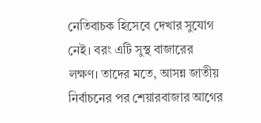নেতিবাচক হিসেবে দেখার সুযোগ নেই। বরং এটি সুস্থ বাজারের লক্ষণ। তাদের মতে, আসন্ন জাতীয় নির্বাচনের পর শেয়ারবাজার আগের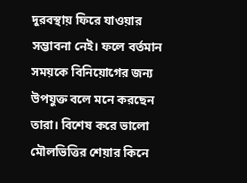দুরবস্থায় ফিরে যাওয়ার সম্ভাবনা নেই। ফলে বর্তমান সময়কে বিনিয়োগের জন্য উপযুক্ত বলে মনে করছেন তারা। বিশেষ করে ভালো মৌলভিত্তির শেয়ার কিনে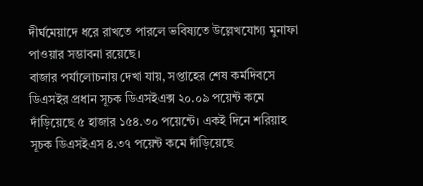দীর্ঘমেয়াদে ধরে রাখতে পারলে ভবিষ্যতে উল্লেখযোগ্য মুনাফা পাওয়ার সম্ভাবনা রয়েছে।
বাজার পর্যালোচনায় দেখা যায়, সপ্তাহের শেষ কর্মদিবসে ডিএসইর প্রধান সূচক ডিএসইএক্স ২০.০৯ পয়েন্ট কমে দাঁড়িয়েছে ৫ হাজার ১৫৪.৩০ পয়েন্টে। একই দিনে শরিয়াহ সূচক ডিএসইএস ৪.৩৭ পয়েন্ট কমে দাঁড়িয়েছে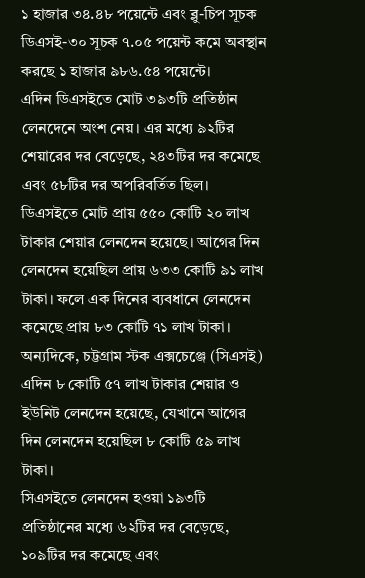১ হাজার ৩৪.৪৮ পয়েন্টে এবং ব্লু-চিপ সূচক ডিএসই-৩০ সূচক ৭.০৫ পয়েন্ট কমে অবস্থান করছে ১ হাজার ৯৮৬.৫৪ পয়েন্টে।
এদিন ডিএসইতে মোট ৩৯৩টি প্রতিষ্ঠান লেনদেনে অংশ নেয়। এর মধ্যে ৯২টির শেয়ারের দর বেড়েছে, ২৪৩টির দর কমেছে এবং ৫৮টির দর অপরিবর্তিত ছিল।
ডিএসইতে মোট প্রায় ৫৫০ কোটি ২০ লাখ টাকার শেয়ার লেনদেন হয়েছে। আগের দিন লেনদেন হয়েছিল প্রায় ৬৩৩ কোটি ৯১ লাখ টাকা। ফলে এক দিনের ব্যবধানে লেনদেন কমেছে প্রায় ৮৩ কোটি ৭১ লাখ টাকা।
অন্যদিকে, চট্টগ্রাম স্টক এক্সচেঞ্জে (সিএসই) এদিন ৮ কোটি ৫৭ লাখ টাকার শেয়ার ও ইউনিট লেনদেন হয়েছে, যেখানে আগের দিন লেনদেন হয়েছিল ৮ কোটি ৫৯ লাখ টাকা।
সিএসইতে লেনদেন হওয়া ১৯৩টি প্রতিষ্ঠানের মধ্যে ৬২টির দর বেড়েছে, ১০৯টির দর কমেছে এবং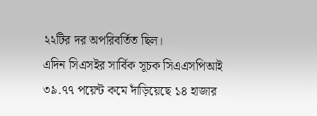২২টির দর অপরিবর্তিত ছিল।
এদিন সিএসইর সার্বিক সূচক সিএএসপিআই ৩৯.৭৭ পয়েন্ট কমে দাঁড়িয়েছে ১৪ হাজার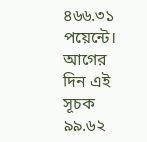৪৬৬.৩১ পয়েন্টে। আগের দিন এই সূচক ৯৯.৬২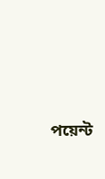পয়েন্ট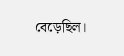বেড়েছিল।